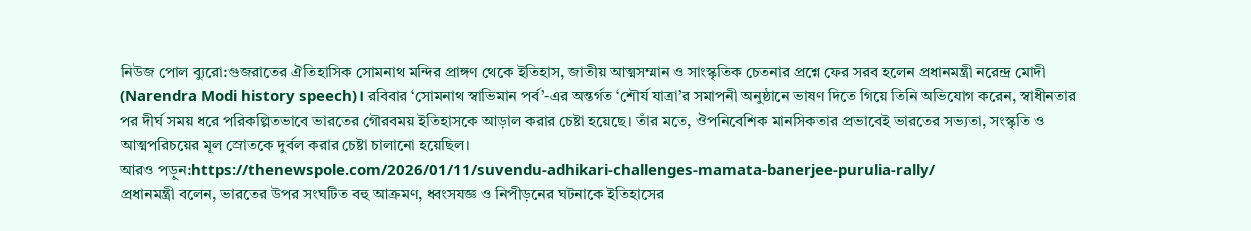নিউজ পোল ব্যুরো:গুজরাতের ঐতিহাসিক সোমনাথ মন্দির প্রাঙ্গণ থেকে ইতিহাস, জাতীয় আত্মসম্মান ও সাংস্কৃতিক চেতনার প্রশ্নে ফের সরব হলেন প্রধানমন্ত্রী নরেন্দ্র মোদী (Narendra Modi history speech)। রবিবার ‘সোমনাথ স্বাভিমান পর্ব’-এর অন্তর্গত ‘শৌর্য যাত্রা’র সমাপনী অনুষ্ঠানে ভাষণ দিতে গিয়ে তিনি অভিযোগ করেন, স্বাধীনতার পর দীর্ঘ সময় ধরে পরিকল্পিতভাবে ভারতের গৌরবময় ইতিহাসকে আড়াল করার চেষ্টা হয়েছে। তাঁর মতে, ঔপনিবেশিক মানসিকতার প্রভাবেই ভারতের সভ্যতা, সংস্কৃতি ও আত্মপরিচয়ের মূল স্রোতকে দুর্বল করার চেষ্টা চালানো হয়েছিল।
আরও পড়ুন:https://thenewspole.com/2026/01/11/suvendu-adhikari-challenges-mamata-banerjee-purulia-rally/
প্রধানমন্ত্রী বলেন, ভারতের উপর সংঘটিত বহু আক্রমণ, ধ্বংসযজ্ঞ ও নিপীড়নের ঘটনাকে ইতিহাসের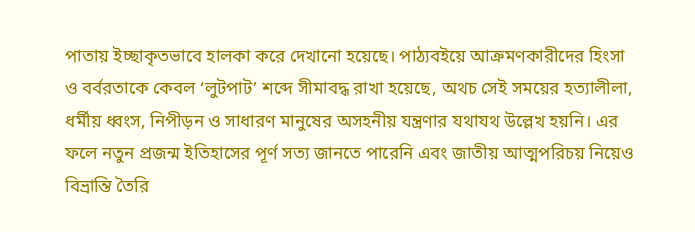পাতায় ইচ্ছাকৃতভাবে হালকা করে দেখানো হয়েছে। পাঠ্যবইয়ে আক্রমণকারীদের হিংসা ও বর্বরতাকে কেবল ‘লুটপাট’ শব্দে সীমাবদ্ধ রাখা হয়েছে, অথচ সেই সময়ের হত্যালীলা, ধর্মীয় ধ্বংস, নিপীড়ন ও সাধারণ মানুষের অসহনীয় যন্ত্রণার যথাযথ উল্লেখ হয়নি। এর ফলে নতুন প্রজন্ম ইতিহাসের পূর্ণ সত্য জানতে পারেনি এবং জাতীয় আত্মপরিচয় নিয়েও বিভ্রান্তি তৈরি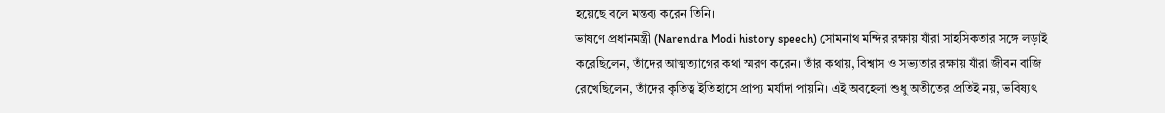হয়েছে বলে মন্তব্য করেন তিনি।
ভাষণে প্রধানমন্ত্রী (Narendra Modi history speech) সোমনাথ মন্দির রক্ষায় যাঁরা সাহসিকতার সঙ্গে লড়াই করেছিলেন, তাঁদের আত্মত্যাগের কথা স্মরণ করেন। তাঁর কথায়, বিশ্বাস ও সভ্যতার রক্ষায় যাঁরা জীবন বাজি রেখেছিলেন, তাঁদের কৃতিত্ব ইতিহাসে প্রাপ্য মর্যাদা পায়নি। এই অবহেলা শুধু অতীতের প্রতিই নয়, ভবিষ্যৎ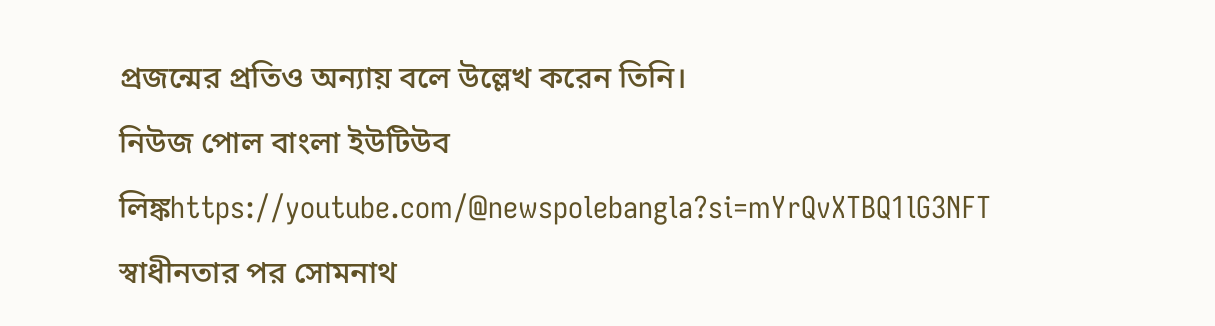প্রজন্মের প্রতিও অন্যায় বলে উল্লেখ করেন তিনি।
নিউজ পোল বাংলা ইউটিউব লিঙ্কhttps://youtube.com/@newspolebangla?si=mYrQvXTBQ1lG3NFT
স্বাধীনতার পর সোমনাথ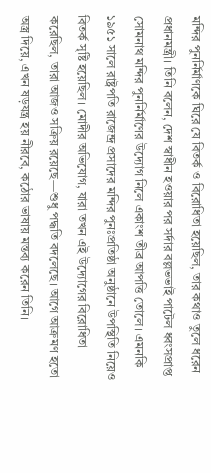মন্দির পুনর্নির্মাণকে ঘিরে যে বিতর্ক ও বিরোধিতা হয়েছিল, তার কথাও তুলে ধরেন প্রধানমন্ত্রী। তিনি বলেন, দেশ স্বাধীন হওয়ার পর সর্দার বল্লভভাই পাটেল ধ্বংসপ্রাপ্ত সোমনাথ মন্দির পুনর্নির্মাণের উদ্যোগ নিলে একাংশ তীব্র আপত্তি তোলে। এমনকি ১৯৫১ সালে রাষ্ট্রপতি রাজেন্দ্র প্রসাদের মন্দির পুনঃপ্রতিষ্ঠা অনুষ্ঠানে উপস্থিতি নিয়েও বিতর্ক সৃষ্টি হয়েছিল। মোদীর অভিযোগ, যারা তখন এই উদ্যোগের বিরোধিতা করেছিল, তারা আজও সক্রিয় রয়েছে—শুধু পদ্ধতি বদলেছে। আগে আক্রমণ হতো অস্ত্র দিয়ে, এখন ষড়যন্ত্র হয় নীরবে, কঠোর ভাষায় মন্তব্য করেন তিনি।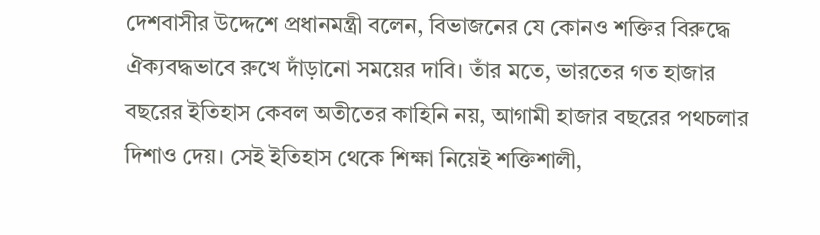দেশবাসীর উদ্দেশে প্রধানমন্ত্রী বলেন, বিভাজনের যে কোনও শক্তির বিরুদ্ধে ঐক্যবদ্ধভাবে রুখে দাঁড়ানো সময়ের দাবি। তাঁর মতে, ভারতের গত হাজার বছরের ইতিহাস কেবল অতীতের কাহিনি নয়, আগামী হাজার বছরের পথচলার দিশাও দেয়। সেই ইতিহাস থেকে শিক্ষা নিয়েই শক্তিশালী,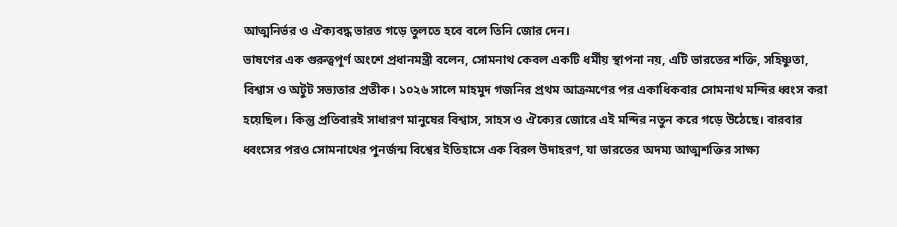আত্মনির্ভর ও ঐক্যবদ্ধ ভারত গড়ে তুলতে হবে বলে তিনি জোর দেন।
ভাষণের এক গুরুত্বপূর্ণ অংশে প্রধানমন্ত্রী বলেন, সোমনাথ কেবল একটি ধর্মীয় স্থাপনা নয়, এটি ভারতের শক্তি, সহিষ্ণুতা, বিশ্বাস ও অটুট সভ্যতার প্রতীক। ১০২৬ সালে মাহমুদ গজনির প্রথম আক্রমণের পর একাধিকবার সোমনাথ মন্দির ধ্বংস করা হয়েছিল। কিন্তু প্রতিবারই সাধারণ মানুষের বিশ্বাস, সাহস ও ঐক্যের জোরে এই মন্দির নতুন করে গড়ে উঠেছে। বারবার ধ্বংসের পরও সোমনাথের পুনর্জন্ম বিশ্বের ইতিহাসে এক বিরল উদাহরণ, যা ভারতের অদম্য আত্মশক্তির সাক্ষ্য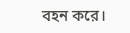বহন করে।